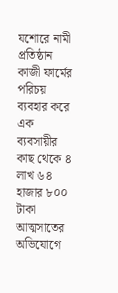যশোরে নামী প্রতিষ্ঠান কাজী ফার্মের পরিচয় ব্যবহার করে এক ব্যবসায়ীর কাছ থেকে ৪ লাখ ৬৪ হাজার ৮০০ টাকা আত্মসাতের অভিযোগে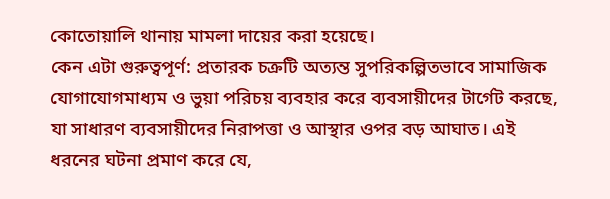কোতোয়ালি থানায় মামলা দায়ের করা হয়েছে।
কেন এটা গুরুত্বপূর্ণ: প্রতারক চক্রটি অত্যন্ত সুপরিকল্পিতভাবে সামাজিক যোগাযোগমাধ্যম ও ভুয়া পরিচয় ব্যবহার করে ব্যবসায়ীদের টার্গেট করছে, যা সাধারণ ব্যবসায়ীদের নিরাপত্তা ও আস্থার ওপর বড় আঘাত। এই ধরনের ঘটনা প্রমাণ করে যে,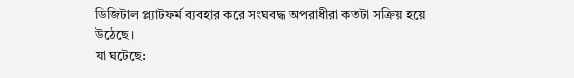ডিজিটাল প্ল্যাটফর্ম ব্যবহার করে সংঘবদ্ধ অপরাধীরা কতটা সক্রিয় হয়ে উঠেছে।
যা ঘটেছে: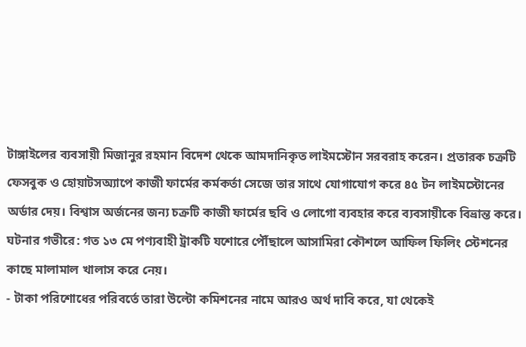টাঙ্গাইলের ব্যবসায়ী মিজানুর রহমান বিদেশ থেকে আমদানিকৃত লাইমস্টোন সরবরাহ করেন। প্রতারক চক্রটি ফেসবুক ও হোয়াটসঅ্যাপে কাজী ফার্মের কর্মকর্তা সেজে তার সাথে যোগাযোগ করে ৪৫ টন লাইমস্টোনের অর্ডার দেয়। বিশ্বাস অর্জনের জন্য চক্রটি কাজী ফার্মের ছবি ও লোগো ব্যবহার করে ব্যবসায়ীকে বিভ্রান্ত করে।
ঘটনার গভীরে: গত ১৩ মে পণ্যবাহী ট্রাকটি যশোরে পৌঁছালে আসামিরা কৌশলে আফিল ফিলিং স্টেশনের কাছে মালামাল খালাস করে নেয়।
- টাকা পরিশোধের পরিবর্তে তারা উল্টো কমিশনের নামে আরও অর্থ দাবি করে, যা থেকেই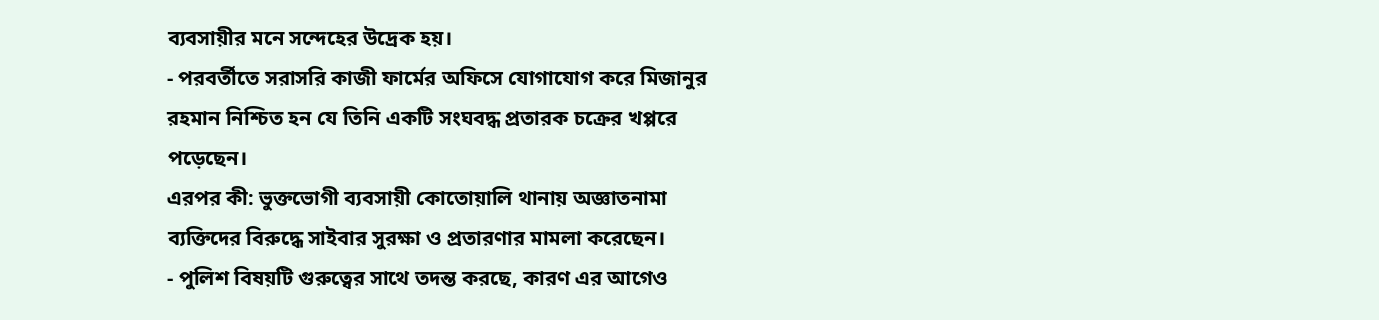ব্যবসায়ীর মনে সন্দেহের উদ্রেক হয়।
- পরবর্তীতে সরাসরি কাজী ফার্মের অফিসে যোগাযোগ করে মিজানুর রহমান নিশ্চিত হন যে তিনি একটি সংঘবদ্ধ প্রতারক চক্রের খপ্পরে পড়েছেন।
এরপর কী: ভুক্তভোগী ব্যবসায়ী কোতোয়ালি থানায় অজ্ঞাতনামা ব্যক্তিদের বিরুদ্ধে সাইবার সুরক্ষা ও প্রতারণার মামলা করেছেন।
- পুলিশ বিষয়টি গুরুত্বের সাথে তদন্ত করছে, কারণ এর আগেও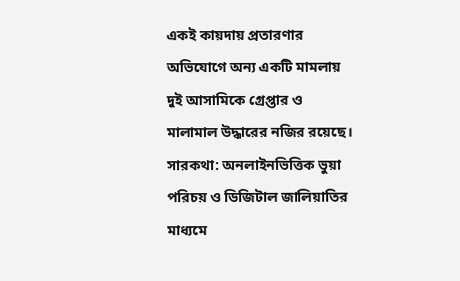একই কায়দায় প্রতারণার অভিযোগে অন্য একটি মামলায় দুই আসামিকে গ্রেপ্তার ও মালামাল উদ্ধারের নজির রয়েছে।
সারকথা: অনলাইনভিত্তিক ভুয়া পরিচয় ও ডিজিটাল জালিয়াতির মাধ্যমে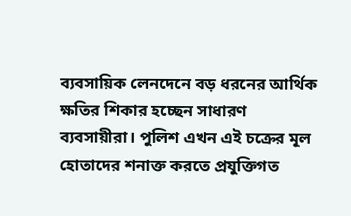ব্যবসায়িক লেনদেনে বড় ধরনের আর্থিক ক্ষতির শিকার হচ্ছেন সাধারণ ব্যবসায়ীরা। পুলিশ এখন এই চক্রের মূল হোতাদের শনাক্ত করতে প্রযুক্তিগত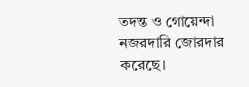তদন্ত ও গোয়েন্দা নজরদারি জোরদার করেছে।